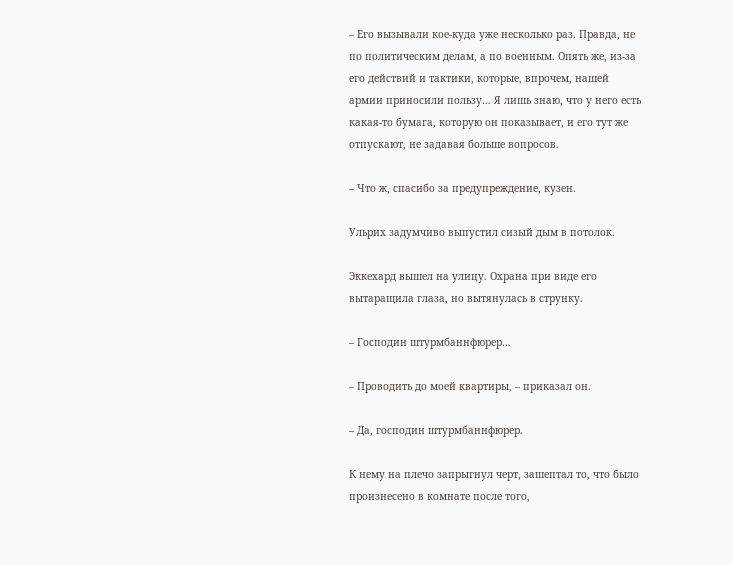– Его вызывали кое-куда уже несколько раз. Правда, не по политическим делам, а по военным. Опять же, из-за его действий и тактики, которые, впрочем, нашей армии приносили пользу… Я лишь знаю, что у него есть какая-то бумага, которую он показывает, и его тут же отпускают, не задавая больше вопросов.

– Что ж, спасибо за предупреждение, кузен.

Ульрих задумчиво выпустил сизый дым в потолок.

Эккехард вышел на улицу. Охрана при виде его вытаращила глаза, но вытянулась в струнку.

– Господин штурмбаннфюрер…

– Проводить до моей квартиры, – приказал он.

– Да, господин штурмбаннфюрер.

К нему на плечо запрыгнул черт, зашептал то, что было произнесено в комнате после того,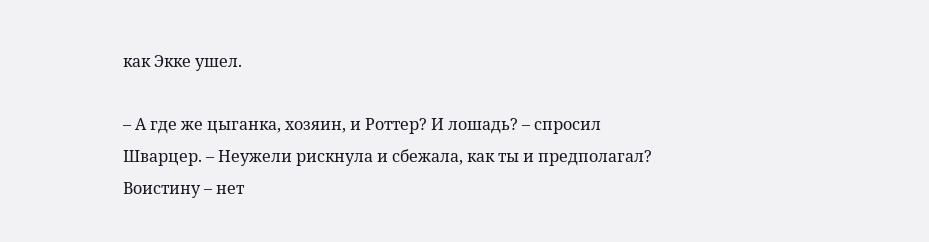как Экке ушел.

– А где же цыганка, хозяин, и Роттер? И лошадь? – спросил Шварцер. – Неужели рискнула и сбежала, как ты и предполагал? Воистину – нет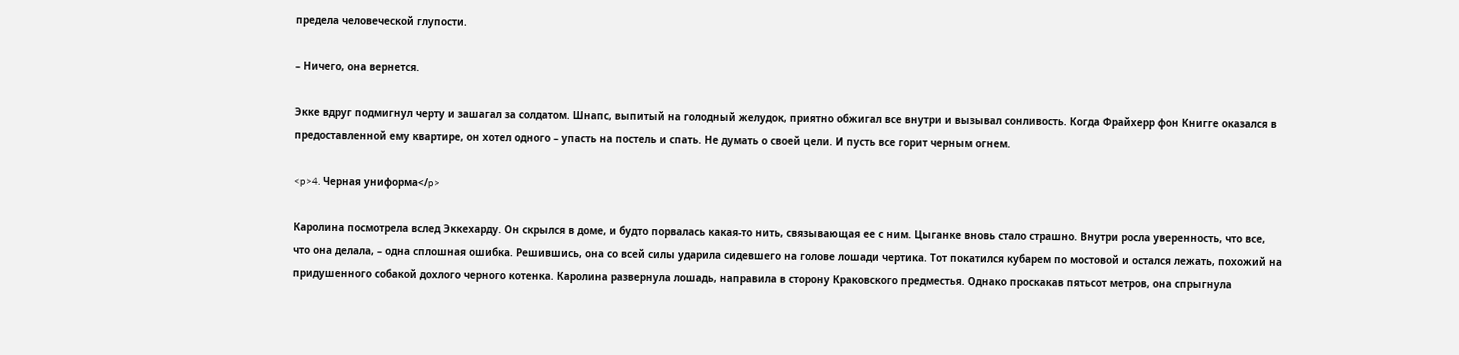предела человеческой глупости.

– Ничего, она вернется.

Экке вдруг подмигнул черту и зашагал за солдатом. Шнапс, выпитый на голодный желудок, приятно обжигал все внутри и вызывал сонливость. Когда Фрайхерр фон Книгге оказался в предоставленной ему квартире, он хотел одного – упасть на постель и спать. Не думать о своей цели. И пусть все горит черным огнем.

<p>4. Черная униформа</p>

Каролина посмотрела вслед Эккехарду. Он скрылся в доме, и будто порвалась какая-то нить, связывающая ее с ним. Цыганке вновь стало страшно. Внутри росла уверенность, что все, что она делала, – одна сплошная ошибка. Решившись, она со всей силы ударила сидевшего на голове лошади чертика. Тот покатился кубарем по мостовой и остался лежать, похожий на придушенного собакой дохлого черного котенка. Каролина развернула лошадь, направила в сторону Краковского предместья. Однако проскакав пятьсот метров, она спрыгнула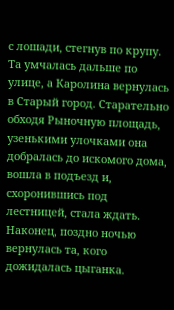с лошади, стегнув по крупу. Та умчалась дальше по улице, а Каролина вернулась в Старый город. Старательно обходя Рыночную площадь, узенькими улочками она добралась до искомого дома, вошла в подъезд и, схоронившись под лестницей, стала ждать. Наконец, поздно ночью вернулась та, кого дожидалась цыганка.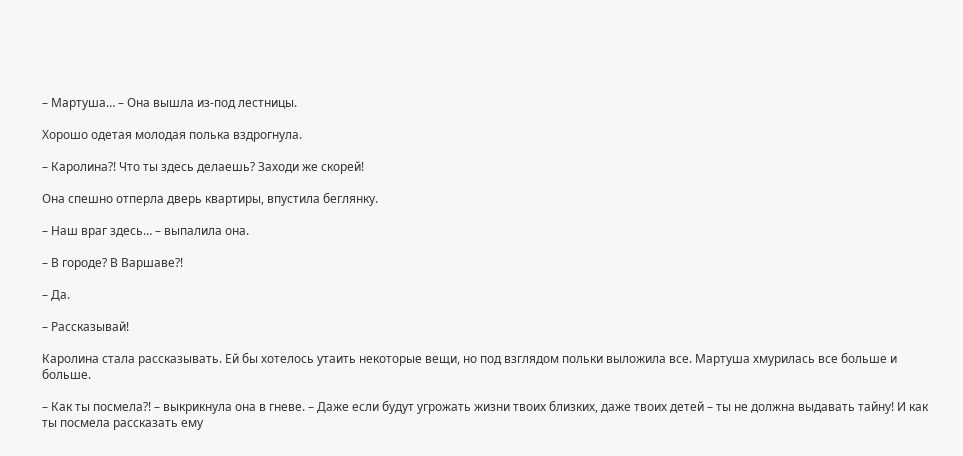– Мартуша… – Она вышла из-под лестницы.

Хорошо одетая молодая полька вздрогнула.

– Каролина?! Что ты здесь делаешь? Заходи же скорей!

Она спешно отперла дверь квартиры, впустила беглянку.

– Наш враг здесь… – выпалила она.

– В городе? В Варшаве?!

– Да.

– Рассказывай!

Каролина стала рассказывать. Ей бы хотелось утаить некоторые вещи, но под взглядом польки выложила все. Мартуша хмурилась все больше и больше.

– Как ты посмела?! – выкрикнула она в гневе. – Даже если будут угрожать жизни твоих близких, даже твоих детей – ты не должна выдавать тайну! И как ты посмела рассказать ему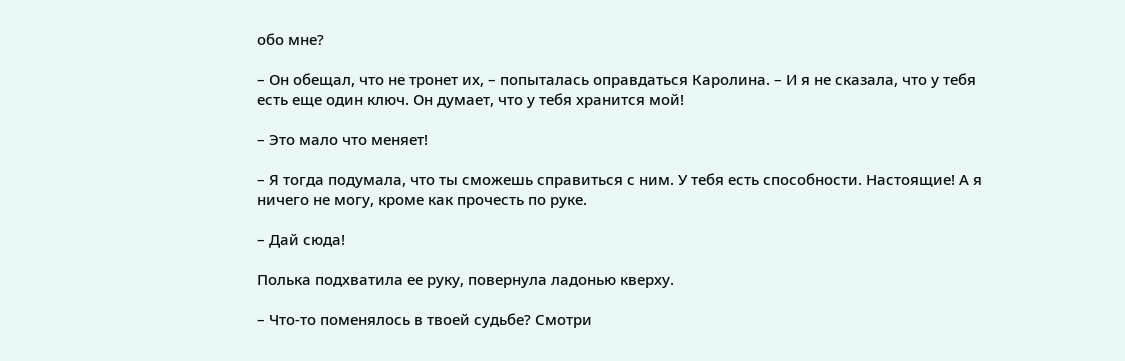обо мне?

– Он обещал, что не тронет их, – попыталась оправдаться Каролина. – И я не сказала, что у тебя есть еще один ключ. Он думает, что у тебя хранится мой!

– Это мало что меняет!

– Я тогда подумала, что ты сможешь справиться с ним. У тебя есть способности. Настоящие! А я ничего не могу, кроме как прочесть по руке.

– Дай сюда!

Полька подхватила ее руку, повернула ладонью кверху.

– Что-то поменялось в твоей судьбе? Смотри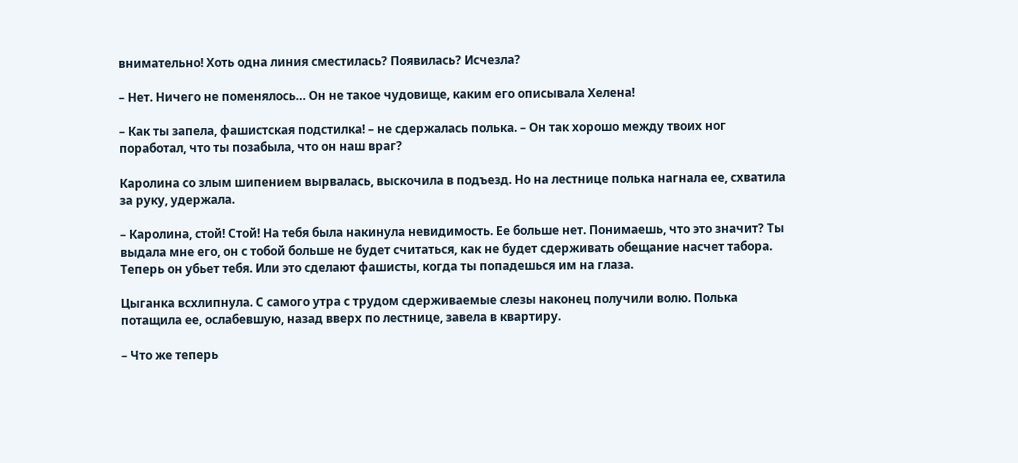внимательно! Хоть одна линия сместилась? Появилась? Исчезла?

– Нет. Ничего не поменялось… Он не такое чудовище, каким его описывала Хелена!

– Как ты запела, фашистская подстилка! – не сдержалась полька. – Он так хорошо между твоих ног поработал, что ты позабыла, что он наш враг?

Каролина со злым шипением вырвалась, выскочила в подъезд. Но на лестнице полька нагнала ее, схватила за руку, удержала.

– Каролина, стой! Стой! На тебя была накинула невидимость. Ее больше нет. Понимаешь, что это значит? Ты выдала мне его, он с тобой больше не будет считаться, как не будет сдерживать обещание насчет табора. Теперь он убьет тебя. Или это сделают фашисты, когда ты попадешься им на глаза.

Цыганка всхлипнула. С самого утра с трудом сдерживаемые слезы наконец получили волю. Полька потащила ее, ослабевшую, назад вверх по лестнице, завела в квартиру.

– Что же теперь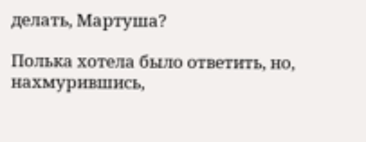делать, Мартуша?

Полька хотела было ответить, но, нахмурившись,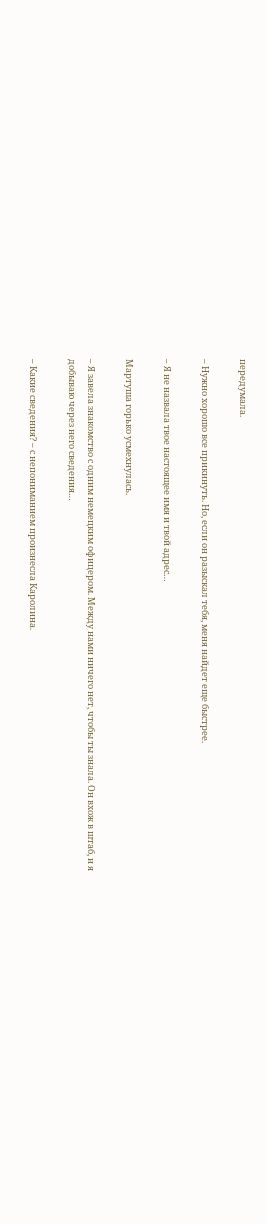передумала.

– Нужно хорошо все прикинуть. Но, если он разыскал тебя, меня найдет еще быстрее.

– Я не назвала твое настоящее имя и твой адрес…

Мартуша горько усмехнулась.

– Я завела знакомство с одним немецким офицером. Между нами ничего нет, чтобы ты знала. Он вхож в штаб, и я добываю через него сведения…

– Какие сведения? – с непониманием произнесла Каролина.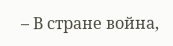– В стране война,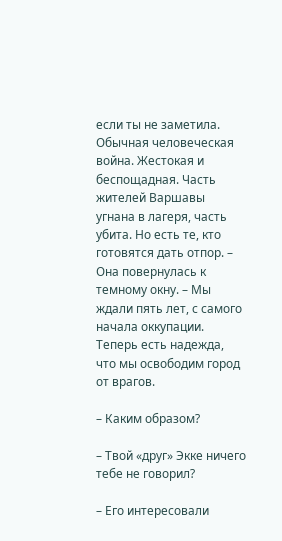если ты не заметила. Обычная человеческая война. Жестокая и беспощадная. Часть жителей Варшавы угнана в лагеря, часть убита. Но есть те, кто готовятся дать отпор. – Она повернулась к темному окну. – Мы ждали пять лет, с самого начала оккупации. Теперь есть надежда, что мы освободим город от врагов.

– Каким образом?

– Твой «друг» Экке ничего тебе не говорил?

– Его интересовали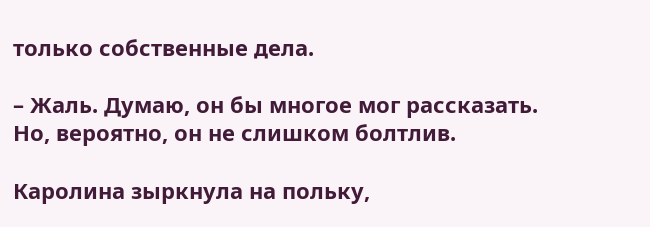только собственные дела.

– Жаль. Думаю, он бы многое мог рассказать. Но, вероятно, он не слишком болтлив.

Каролина зыркнула на польку,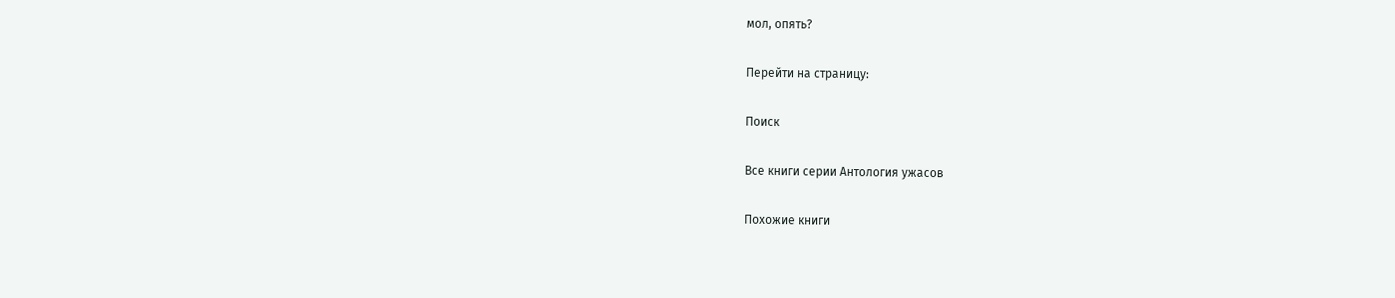мол, опять?

Перейти на страницу:

Поиск

Все книги серии Антология ужасов

Похожие книги